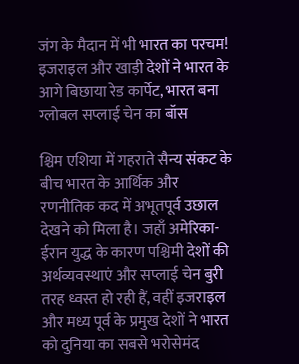जंग के मैदान में भी भारत का परचम! इजराइल और खाड़ी देशों ने भारत के आगे बिछाया रेड कार्पेट, भारत बना ग्लोबल सप्लाई चेन का बॉस

श्चिम एशिया में गहराते सैन्य संकट के बीच भारत के आर्थिक और रणनीतिक कद में अभूतपूर्व उछाल देखने को मिला है। जहाँ अमेरिका-ईरान युद्ध के कारण पश्चिमी देशों की अर्थव्यवस्थाएं और सप्लाई चेन बुरी तरह ध्वस्त हो रही हैं, वहीं इजराइल और मध्य पूर्व के प्रमुख देशों ने भारत को दुनिया का सबसे भरोसेमंद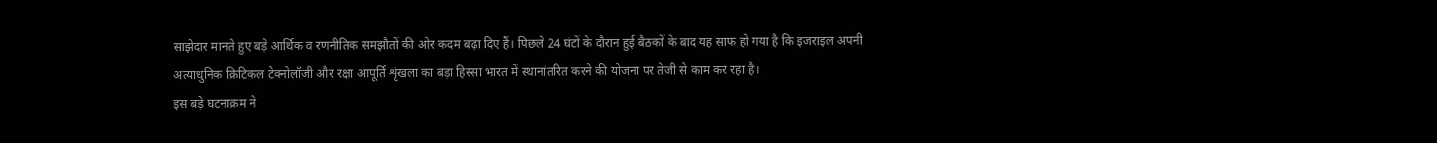साझेदार मानते हुए बड़े आर्थिक व रणनीतिक समझौतों की ओर कदम बढ़ा दिए हैं। पिछले 24 घंटों के दौरान हुई बैठकों के बाद यह साफ हो गया है कि इजराइल अपनी अत्याधुनिक क्रिटिकल टेक्नोलॉजी और रक्षा आपूर्ति शृंखला का बड़ा हिस्सा भारत में स्थानांतरित करने की योजना पर तेजी से काम कर रहा है।
इस बड़े घटनाक्रम ने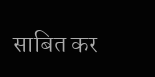साबित कर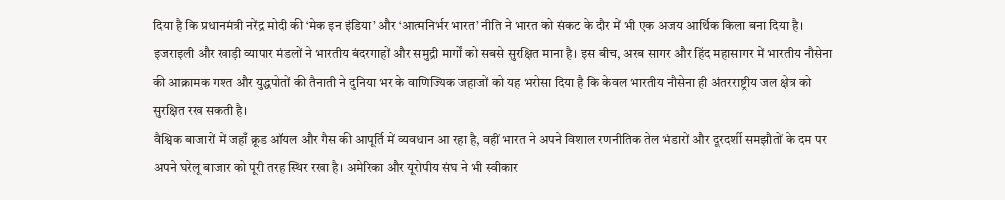दिया है कि प्रधानमंत्री नरेंद्र मोदी की ‘मेक इन इंडिया’ और ‘आत्मनिर्भर भारत’ नीति ने भारत को संकट के दौर में भी एक अजय आर्थिक किला बना दिया है। इजराइली और खाड़ी व्यापार मंडलों ने भारतीय बंदरगाहों और समुद्री मार्गों को सबसे सुरक्षित माना है। इस बीच, अरब सागर और हिंद महासागर में भारतीय नौसेना की आक्रामक गश्त और युद्धपोतों की तैनाती ने दुनिया भर के वाणिज्यिक जहाजों को यह भरोसा दिया है कि केवल भारतीय नौसेना ही अंतरराष्ट्रीय जल क्षेत्र को सुरक्षित रख सकती है।
वैश्विक बाजारों में जहाँ क्रूड ऑयल और गैस की आपूर्ति में व्यवधान आ रहा है, वहीं भारत ने अपने विशाल रणनीतिक तेल भंडारों और दूरदर्शी समझौतों के दम पर अपने घरेलू बाजार को पूरी तरह स्थिर रखा है। अमेरिका और यूरोपीय संघ ने भी स्वीकार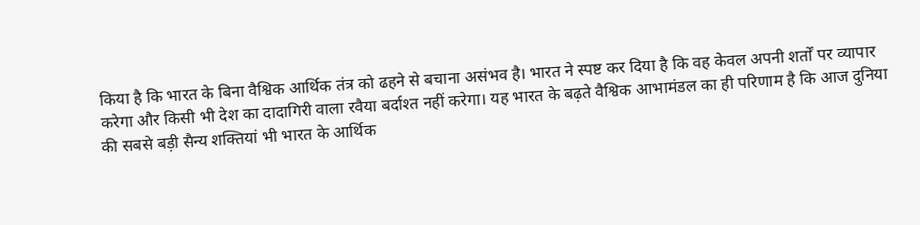किया है कि भारत के बिना वैश्विक आर्थिक तंत्र को ढहने से बचाना असंभव है। भारत ने स्पष्ट कर दिया है कि वह केवल अपनी शर्तों पर व्यापार करेगा और किसी भी देश का दादागिरी वाला रवैया बर्दाश्त नहीं करेगा। यह भारत के बढ़ते वैश्विक आभामंडल का ही परिणाम है कि आज दुनिया की सबसे बड़ी सैन्य शक्तियां भी भारत के आर्थिक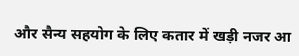और सैन्य सहयोग के लिए कतार में खड़ी नजर आ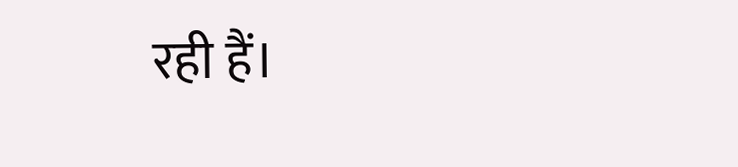रही हैं।